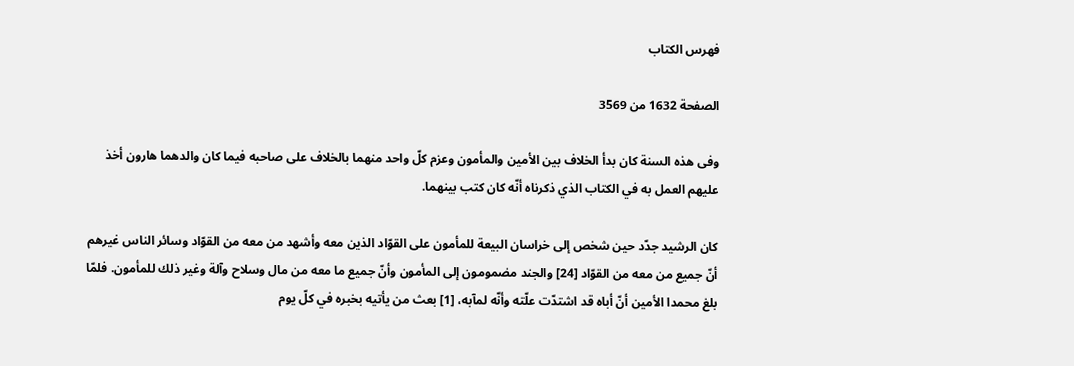فهرس الكتاب

الصفحة 1632 من 3569

وفى هذه السنة كان بدأ الخلاف بين الأمين والمأمون وعزم كلّ واحد منهما بالخلاف على صاحبه فيما كان والدهما هارون أخذ عليهم العمل به في الكتاب الذي ذكرناه أنّه كان كتب بينهما.

كان الرشيد جدّد حين شخص إلى خراسان البيعة للمأمون على القوّاد الذين معه وأشهد من معه من القوّاد وسائر الناس غيرهم أنّ جميع من معه من القوّاد [24] والجند مضمومون إلى المأمون وأنّ جميع ما معه من مال وسلاح وآلة وغير ذلك للمأمون. فلمّا بلغ محمدا الأمين أنّ أباه قد اشتدّت علّته وأنّه لمآبه، [1] بعث من يأتيه بخبره في كلّ يوم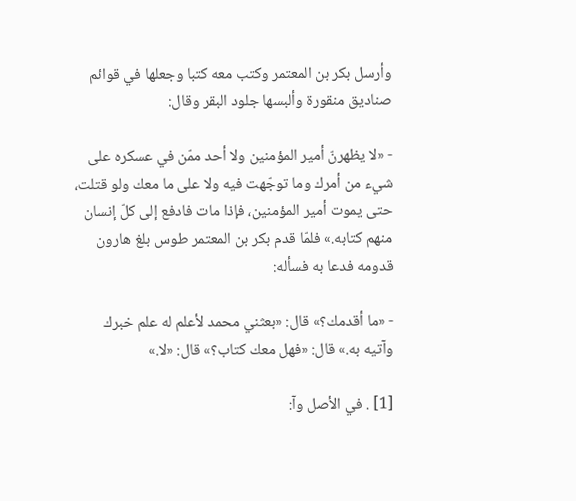وأرسل بكر بن المعتمر وكتب معه كتبا وجعلها في قوائم صناديق منقورة وألبسها جلود البقر وقال:

- «لا يظهرنّ أمير المؤمنين ولا أحد ممّن في عسكره على شيء من أمرك وما توجّهت فيه ولا على ما معك ولو قتلت، حتى يموت أمير المؤمنين، فإذا مات فادفع إلى كلّ إنسان منهم كتابه.» فلمّا قدم بكر بن المعتمر طوس بلغ هارون قدومه فدعا به فسأله:

- «ما أقدمك؟» قال: «بعثني محمد لأعلم له علم خبرك وآتيه به.» قال: «فهل معك كتاب؟» قال: «لا.»

[1] . في الأصل وآ: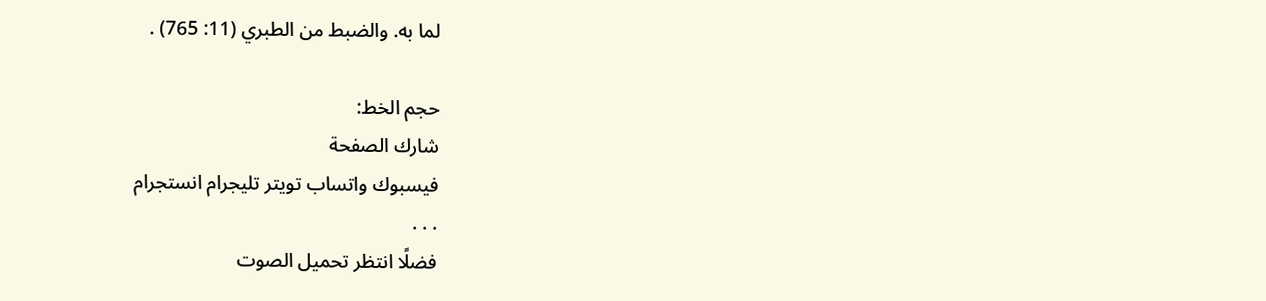لما به. والضبط من الطبري (11: 765) .

حجم الخط:
شارك الصفحة
فيسبوك واتساب تويتر تليجرام انستجرام
. . .
فضلًا انتظر تحميل الصوت